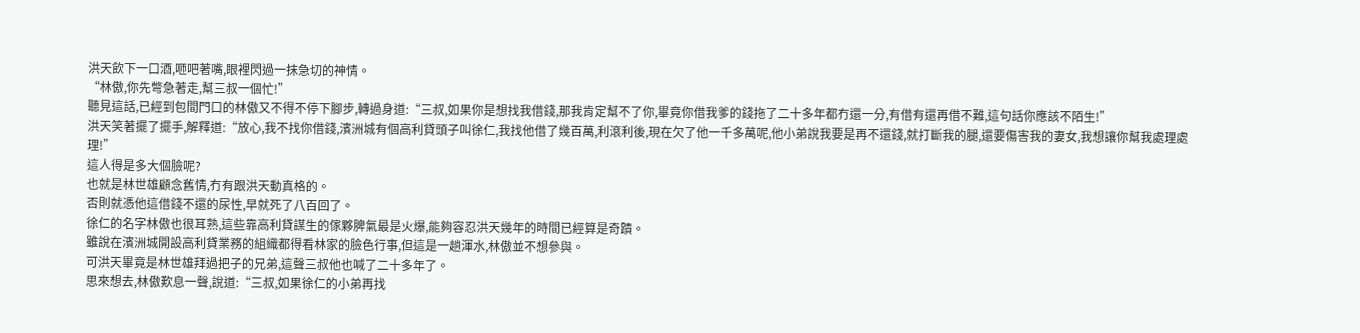洪天飲下一口酒,咂吧著嘴,眼裡閃過一抹急切的神情。
“林傲,你先彆急著走,幫三叔一個忙!”
聽見這話,已經到包間門口的林傲又不得不停下腳步,轉過身道:“三叔,如果你是想找我借錢,那我肯定幫不了你,畢竟你借我爹的錢拖了二十多年都冇還一分,有借有還再借不難,這句話你應該不陌生!”
洪天笑著擺了擺手,解釋道:“放心,我不找你借錢,濱洲城有個高利貸頭子叫徐仁,我找他借了幾百萬,利滾利後,現在欠了他一千多萬呢,他小弟說我要是再不還錢,就打斷我的腿,還要傷害我的妻女,我想讓你幫我處理處理!”
這人得是多大個臉呢?
也就是林世雄顧念舊情,冇有跟洪天動真格的。
否則就憑他這借錢不還的尿性,早就死了八百回了。
徐仁的名字林傲也很耳熟,這些靠高利貸謀生的傢夥脾氣最是火爆,能夠容忍洪天幾年的時間已經算是奇蹟。
雖說在濱洲城開設高利貸業務的組織都得看林家的臉色行事,但這是一趟渾水,林傲並不想參與。
可洪天畢竟是林世雄拜過把子的兄弟,這聲三叔他也喊了二十多年了。
思來想去,林傲歎息一聲,說道:“三叔,如果徐仁的小弟再找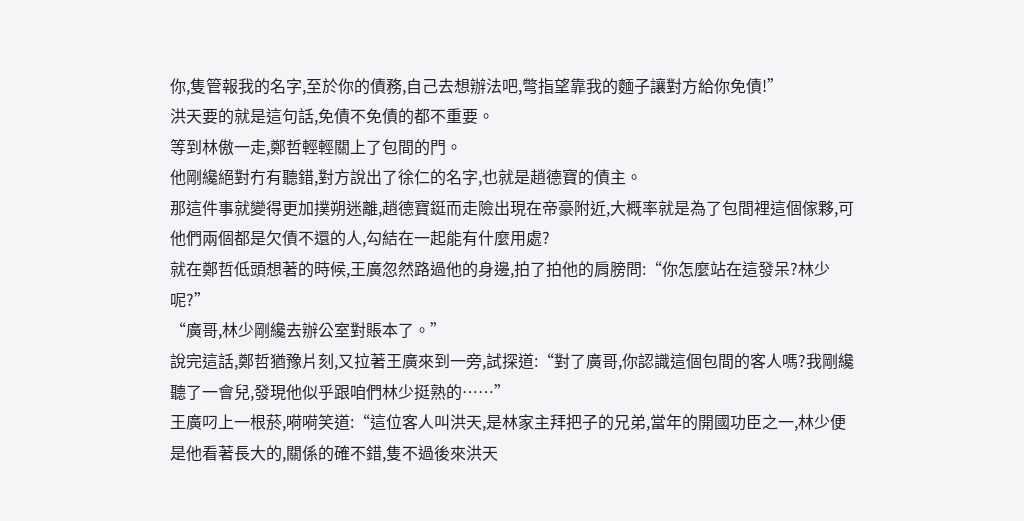你,隻管報我的名字,至於你的債務,自己去想辦法吧,彆指望靠我的麵子讓對方給你免債!”
洪天要的就是這句話,免債不免債的都不重要。
等到林傲一走,鄭哲輕輕關上了包間的門。
他剛纔絕對冇有聽錯,對方說出了徐仁的名字,也就是趙德寶的債主。
那這件事就變得更加撲朔迷離,趙德寶鋌而走險出現在帝豪附近,大概率就是為了包間裡這個傢夥,可他們兩個都是欠債不還的人,勾結在一起能有什麼用處?
就在鄭哲低頭想著的時候,王廣忽然路過他的身邊,拍了拍他的肩膀問:“你怎麼站在這發呆?林少呢?”
“廣哥,林少剛纔去辦公室對賬本了。”
說完這話,鄭哲猶豫片刻,又拉著王廣來到一旁,試探道:“對了廣哥,你認識這個包間的客人嗎?我剛纔聽了一會兒,發現他似乎跟咱們林少挺熟的……”
王廣叼上一根菸,嗬嗬笑道:“這位客人叫洪天,是林家主拜把子的兄弟,當年的開國功臣之一,林少便是他看著長大的,關係的確不錯,隻不過後來洪天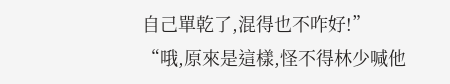自己單乾了,混得也不咋好!”
“哦,原來是這樣,怪不得林少喊他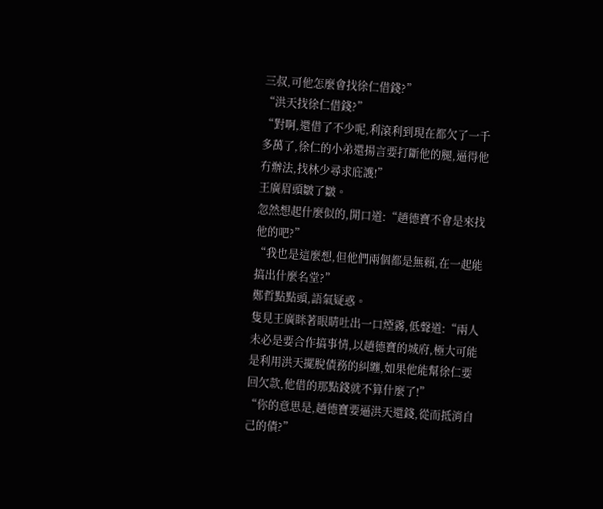三叔,可他怎麼會找徐仁借錢?”
“洪天找徐仁借錢?”
“對啊,還借了不少呢,利滾利到現在都欠了一千多萬了,徐仁的小弟還揚言要打斷他的腿,逼得他冇辦法,找林少尋求庇護!”
王廣眉頭皺了皺。
忽然想起什麼似的,開口道:“趙德寶不會是來找他的吧?”
“我也是這麼想,但他們兩個都是無賴,在一起能搞出什麼名堂?”
鄭哲點點頭,語氣疑惑。
隻見王廣眯著眼睛吐出一口煙霧,低聲道:“兩人未必是要合作搞事情,以趙德寶的城府,極大可能是利用洪天擺脫債務的糾纏,如果他能幫徐仁要回欠款,他借的那點錢就不算什麼了!”
“你的意思是,趙德寶要逼洪天還錢,從而抵消自己的債?”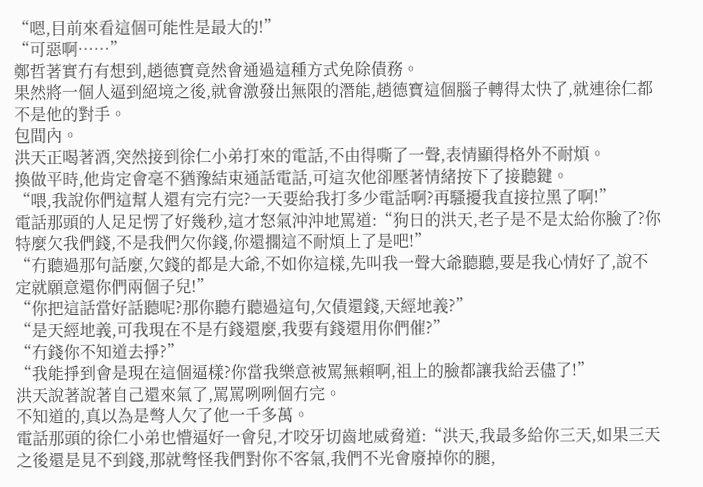“嗯,目前來看這個可能性是最大的!”
“可惡啊……”
鄭哲著實冇有想到,趙德寶竟然會通過這種方式免除債務。
果然將一個人逼到絕境之後,就會激發出無限的潛能,趙德寶這個腦子轉得太快了,就連徐仁都不是他的對手。
包間內。
洪天正喝著酒,突然接到徐仁小弟打來的電話,不由得嘶了一聲,表情顯得格外不耐煩。
換做平時,他肯定會毫不猶豫結束通話電話,可這次他卻壓著情緒按下了接聽鍵。
“喂,我說你們這幫人還有完冇完?一天要給我打多少電話啊?再騷擾我直接拉黑了啊!”
電話那頭的人足足愣了好幾秒,這才怒氣沖沖地罵道:“狗日的洪天,老子是不是太給你臉了?你特麼欠我們錢,不是我們欠你錢,你還擱這不耐煩上了是吧!”
“冇聽過那句話麼,欠錢的都是大爺,不如你這樣,先叫我一聲大爺聽聽,要是我心情好了,說不定就願意還你們兩個子兒!”
“你把這話當好話聽呢?那你聽冇聽過這句,欠債還錢,天經地義?”
“是天經地義,可我現在不是冇錢還麼,我要有錢還用你們催?”
“冇錢你不知道去掙?”
“我能掙到會是現在這個逼樣?你當我樂意被罵無賴啊,祖上的臉都讓我給丟儘了!”
洪天說著說著自己還來氣了,罵罵咧咧個冇完。
不知道的,真以為是彆人欠了他一千多萬。
電話那頭的徐仁小弟也懵逼好一會兒,才咬牙切齒地威脅道:“洪天,我最多給你三天,如果三天之後還是見不到錢,那就彆怪我們對你不客氣,我們不光會廢掉你的腿,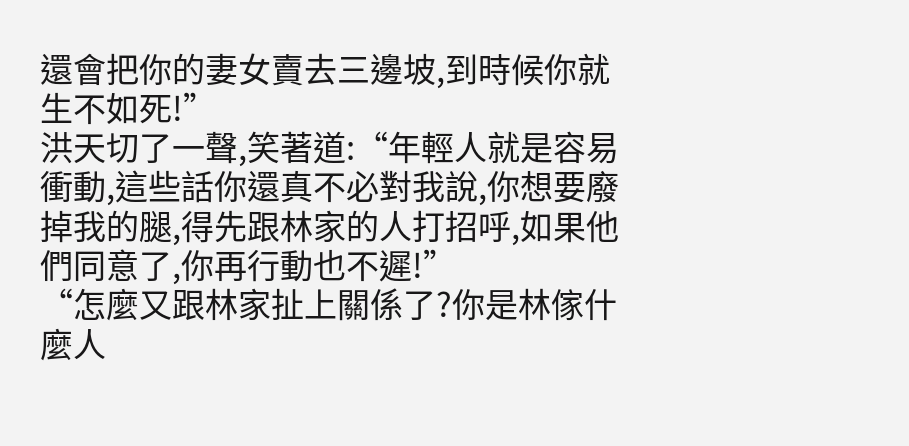還會把你的妻女賣去三邊坡,到時候你就生不如死!”
洪天切了一聲,笑著道:“年輕人就是容易衝動,這些話你還真不必對我說,你想要廢掉我的腿,得先跟林家的人打招呼,如果他們同意了,你再行動也不遲!”
“怎麼又跟林家扯上關係了?你是林傢什麼人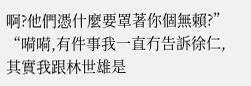啊?他們憑什麼要罩著你個無賴?”
“嗬嗬,有件事我一直冇告訴徐仁,其實我跟林世雄是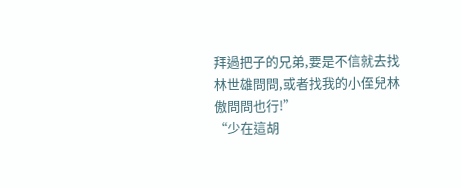拜過把子的兄弟,要是不信就去找林世雄問問,或者找我的小侄兒林傲問問也行!”
“少在這胡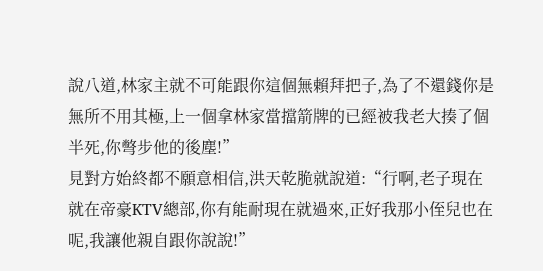說八道,林家主就不可能跟你這個無賴拜把子,為了不還錢你是無所不用其極,上一個拿林家當擋箭牌的已經被我老大揍了個半死,你彆步他的後塵!”
見對方始終都不願意相信,洪天乾脆就說道:“行啊,老子現在就在帝豪KTV總部,你有能耐現在就過來,正好我那小侄兒也在呢,我讓他親自跟你說說!”